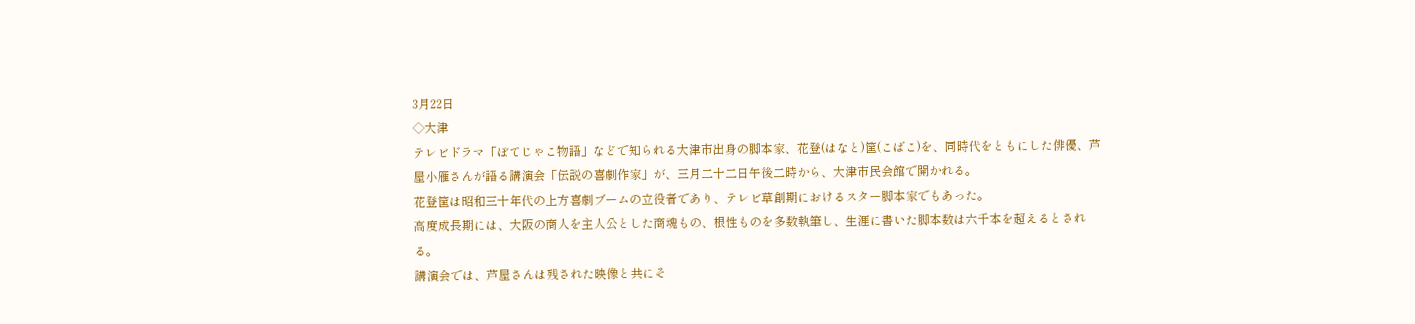3月22日
◇大津
テレビドラマ「ぼてじゃこ物語」などで知られる大津市出身の脚本家、花登(はなと)筐(こばこ)を、同時代をともにした俳優、芦屋小雁さんが語る講演会「伝説の喜劇作家」が、三月二十二日午後二時から、大津市民会館で開かれる。
花登筐は昭和三十年代の上方喜劇ブームの立役者であり、テレビ草創期におけるスター脚本家でもあった。
高度成長期には、大阪の商人を主人公とした商魂もの、根性ものを多数執筆し、生涯に書いた脚本数は六千本を超えるとされる。
講演会では、芦屋さんは残された映像と共にそ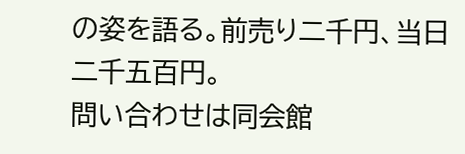の姿を語る。前売り二千円、当日二千五百円。
問い合わせは同会館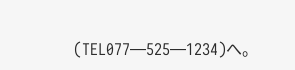(TEL077―525―1234)へ。